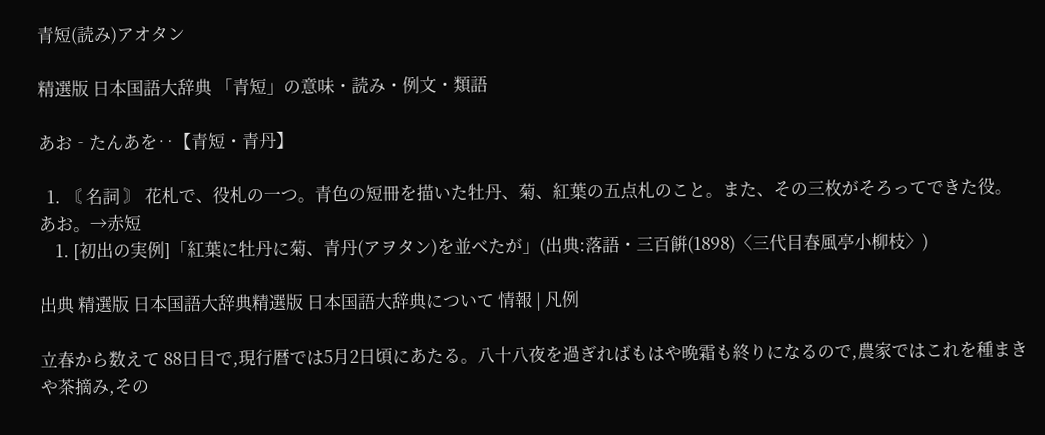青短(読み)アオタン

精選版 日本国語大辞典 「青短」の意味・読み・例文・類語

あお‐たんあを‥【青短・青丹】

  1. 〘 名詞 〙 花札で、役札の一つ。青色の短冊を描いた牡丹、菊、紅葉の五点札のこと。また、その三枚がそろってできた役。あお。→赤短
    1. [初出の実例]「紅葉に牡丹に菊、青丹(アヲタン)を並べたが」(出典:落語・三百餠(1898)〈三代目春風亭小柳枝〉)

出典 精選版 日本国語大辞典精選版 日本国語大辞典について 情報 | 凡例

立春から数えて 88日目で,現行暦では5月2日頃にあたる。八十八夜を過ぎればもはや晩霜も終りになるので,農家ではこれを種まきや茶摘み,その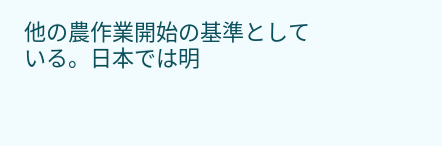他の農作業開始の基準としている。日本では明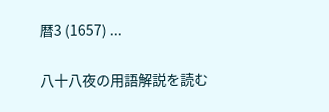暦3 (1657) ...

八十八夜の用語解説を読む